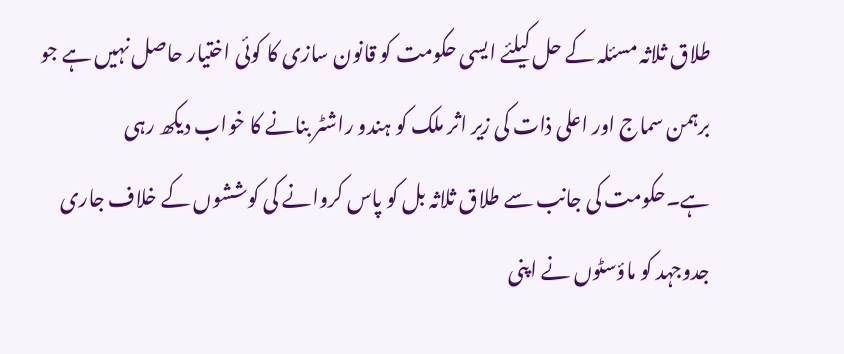طلاق ثلاثہ مسئلہ کے حل کیلئے ایسی حکومت کو قانون سازی کا کوئی اختیار حاصل نہیں ہے جو برہمن سماج اور اعلی ذات کی زیر اثر ملک کو ہندو راشٹر بنانے کا خواب دیکھ رہی ہے۔حکومت کی جانب سے طلاق ثلاثہ بل کو پاس کروانے کی کوششوں کے خلاف جاری جدوجہد کو ماؤسٹوں نے اپنی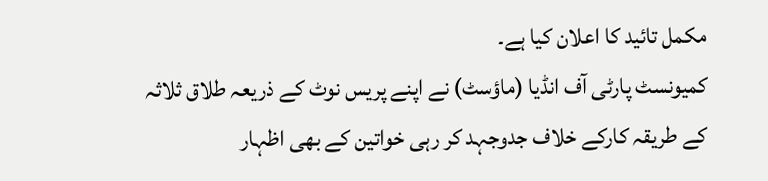مکمل تائید کا اعلان کیا ہے۔
کمیونسٹ پارٹی آف انڈیا (ماؤسٹ) نے اپنے پریس نوٹ کے ذریعہ طلاق ثلاثہ کے طریقہ کارکے خلاف جدوجہد کر رہی خواتین کے بھی اظہار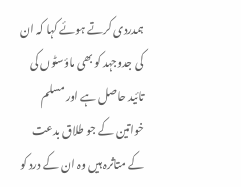ہمدردی کرتے ہوئے کہا کہ ان کی جدوجہد کو بھی ماؤسٹوں کی تائید حاصل ہے اور مسلم خواتین کے جو طلاق بدعت کے متاثرہ ہیں وہ ان کے درد کو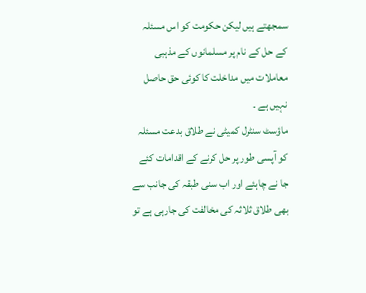سمجھتے ہیں لیکن حکومت کو اس مسئلہ کے حل کے نام پر مسلمانوں کے مذہبی معاملات میں مداخلت کا کوئی حق حاصل نہیں ہے ۔
ماؤسٹ سنٹرل کمیٹی نے طلاق بدعت مسئلہ کو آپسی طور پر حل کرنے کے اقدامات کئے جا نے چاہئے اور اب سنی طبقہ کی جانب سے بھی طلاق ثلاثہ کی مخالفت کی جارہی ہے تو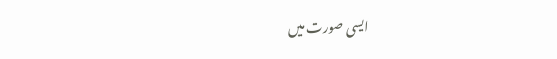ایسی صورت میں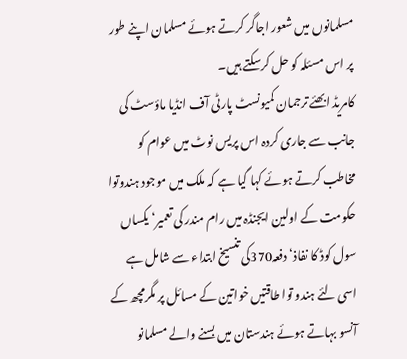مسلمانوں میں شعور اجاگر کرتے ہوئے مسلمان اپنے طور پر اس مسئلہ کو حل کرسکتے ہیں۔
کامریڈ ابھئے ترجمان کمیونسٹ پارٹی آف انڈیا ماؤسٹ کی جانب سے جاری کردہ اس پریس نوٹ میں عوام کو مخاطب کرتے ہوئے کہا گیا ہے کہ ملک میں موجود ہندوتوا حکومت کے اولین ایجنڈہ میں رام مندر کی تعمیر‘ یکساں سول کوڈ کا نفاذ‘ دفعہ370کی تنسیخ ابتداء سے شامل ہے اسی لئے ہندو توا طاقتیں خواتین کے مسائل پر مگرمچھ کے آنسو بہاتے ہوئے ہندستان میں بسنے والے مسلمانو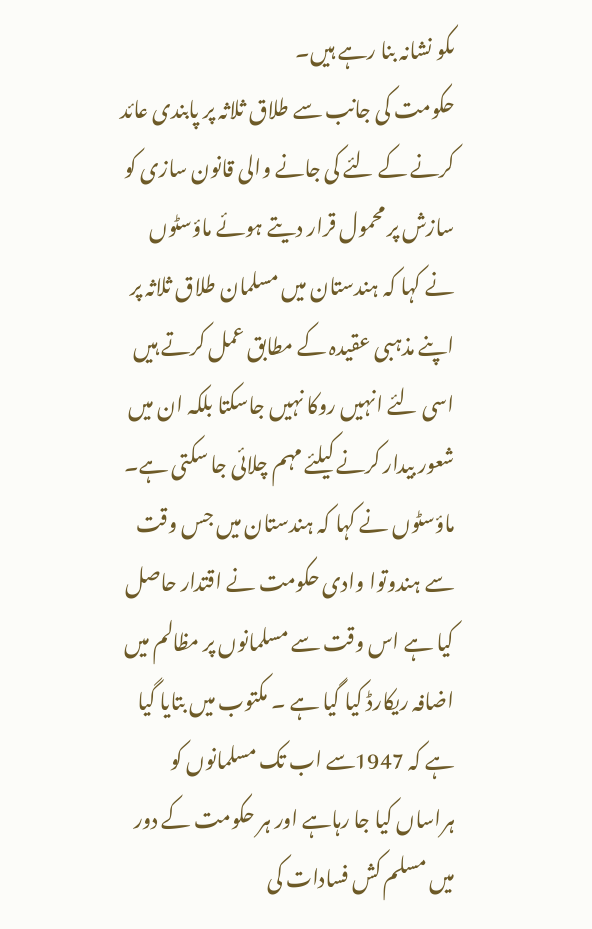ںکو نشانہ بنا رہے ہیں۔
حکومت کی جانب سے طلاق ثلاثہ پر پابندی عائد کرنے کے لئے کی جانے والی قانون سازی کو سازش پر محمول قرار دیتے ہوئے ماؤسٹوں نے کہا کہ ہندستان میں مسلمان طلاق ثلاثہ پر اپنے مذہبی عقیدہ کے مطابق عمل کرتے ہیں اسی لئے انہیں روکا نہیں جاسکتا بلکہ ان میں شعور بیدار کرنے کیلئے مہم چلائی جا سکتی ہے۔
ماؤسٹوں نے کہا کہ ہندستان میں جس وقت سے ہندوتوا وادی حکومت نے اقتدار حاصل کیا ہے اس وقت سے مسلمانوں پر مظالم میں اضافہ ریکارڈ کیا گیا ہے ۔ مکتوب میں بتایا گیا ہے کہ 1947سے اب تک مسلمانوں کو ہراساں کیا جا رہاہے اور ہر حکومت کے دور میں مسلم کش فسادات کی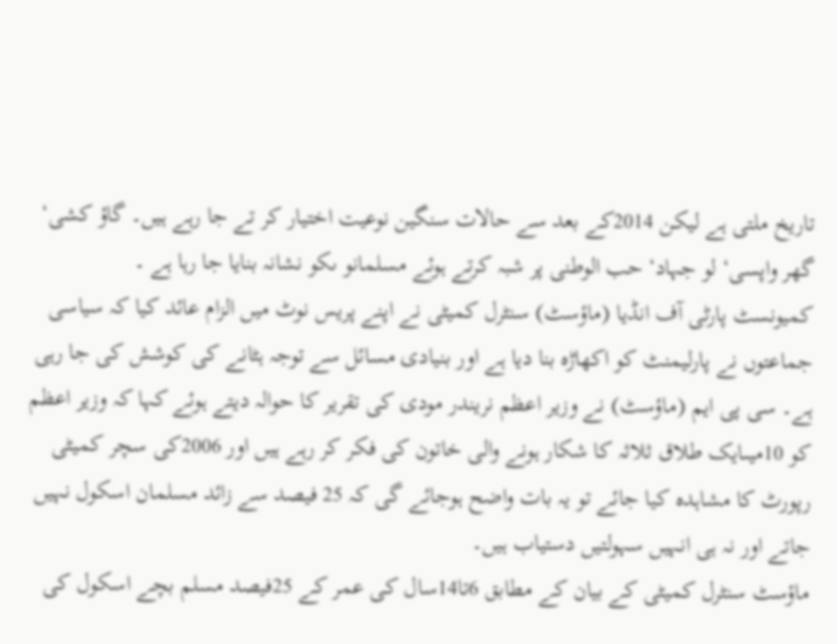تاریخ ملتی ہے لیکن 2014کے بعد سے حالات سنگین نوعیت اختیار کر تے جا رہے ہیں۔ گاؤ کشی‘ گھر واپسی‘ لو جہاد‘ حب الوطنی پر شبہ کرتے ہوئے مسلمانو ںکو نشانہ بنایا جا رہا ہے ۔
کمیونسٹ پارٹی آف انڈیا (ماؤسٹ) سنٹرل کمیٹی نے اپنے پریس نوٹ میں الزام عائد کیا کہ سیاسی جماعتوں نے پارلیمنٹ کو اکھاڑہ بنا دیا ہے اور بنیادی مسائل سے توجہ ہٹانے کی کوشش کی جا رہی ہے۔ سی پی ایم (ماؤسٹ) نے وزیر اعظم نریندر مودی کی تقریر کا حوالہ دیتے ہوئے کہا کہ وزیر اعظم کو 10میںایک طلاق ثلاثہ کا شکار ہونے والی خاتون کی فکر کر رہے ہیں اور 2006کی سچر کمیٹی رپورٹ کا مشاہدہ کیا جائے تو یہ بات واضح ہوجائے گی کہ 25 فیصد سے زائد مسلمان اسکول نہیں جاتے اور نہ ہی انہیں سہولتیں دستیاب ہیں۔
ماؤسٹ سنٹرل کمیٹی کے بیان کے مطابق 6تا14سال کی عمر کے 25فیصد مسلم بچے اسکول کی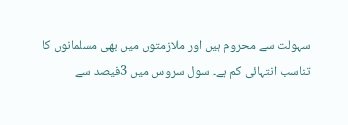سہولت سے محروم ہیں اور ملازمتوں میں بھی مسلمانوں کا تناسب انتہائی کم ہے۔ سول سروس میں 3فیصد سے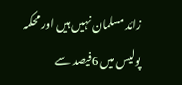زائد مسلمان نہیں ہیں اور محکمہ پولیس میں 6فیصد سے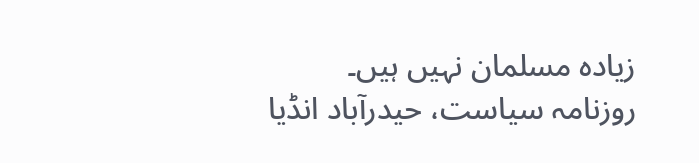زیادہ مسلمان نہیں ہیں۔
روزنامہ سیاست، حیدرآباد انڈیا